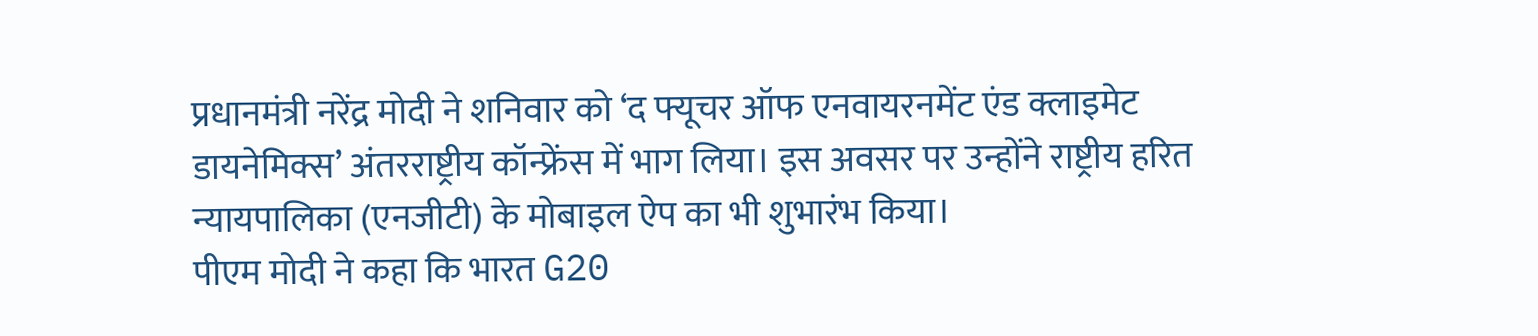प्रधानमंत्री नरेंद्र मोदी ने शनिवार को ‘द फ्यूचर ऑफ एनवायरनमेंट एंड क्लाइमेट डायनेमिक्स’ अंतरराष्ट्रीय कॉन्फ्रेंस में भाग लिया। इस अवसर पर उन्होंने राष्ट्रीय हरित न्यायपालिका (एनजीटी) के मोबाइल ऐप का भी शुभारंभ किया।
पीएम मोदी ने कहा कि भारत G20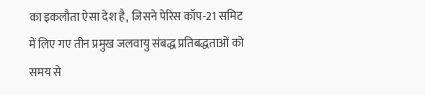का इकलौता ऐसा देश है, जिसने पेरिस कॉप-21 समिट में लिए गए तीन प्रमुख जलवायु संबद्ध प्रतिबद्धताओं को समय से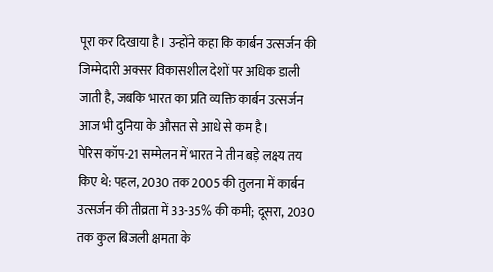पूरा कर दिखाया है। उन्होंने कहा कि कार्बन उत्सर्जन की जिम्मेदारी अक्सर विकासशील देशों पर अधिक डाली जाती है, जबकि भारत का प्रति व्यक्ति कार्बन उत्सर्जन आज भी दुनिया के औसत से आधे से कम है।
पेरिस कॉप-21 सम्मेलन में भारत ने तीन बड़े लक्ष्य तय किए थे: पहल, 2030 तक 2005 की तुलना में कार्बन उत्सर्जन की तीव्रता में 33-35% की कमी; दूसरा, 2030 तक कुल बिजली क्षमता के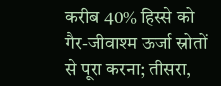करीब 40% हिस्से को गैर-जीवाश्म ऊर्जा स्रोतों से पूरा करना; तीसरा,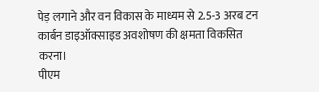पेड़ लगाने और वन विकास के माध्यम से 2.5-3 अरब टन कार्बन डाइऑक्साइड अवशोषण की क्षमता विकसित करना।
पीएम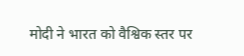मोदी ने भारत को वैश्विक स्तर पर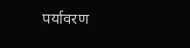पर्यावरण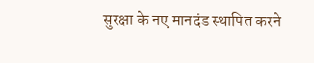सुरक्षा के नए मानदंड स्थापित करने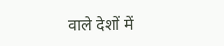वाले देशों में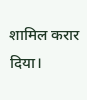शामिल करार दिया।